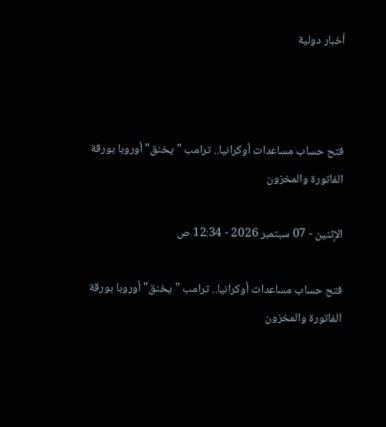أخبار دولية



فتح حساب مساعدات أوكرانيا.. ترامب "يخنق" أوروبا بورقة الفاتورة والمخزون

الإثنين - 07 سبتمبر 2026 - 12:34 ص

فتح حساب مساعدات أوكرانيا.. ترامب "يخنق" أوروبا بورقة الفاتورة والمخزون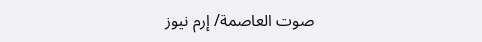صوت العاصمة/ إرم نيوز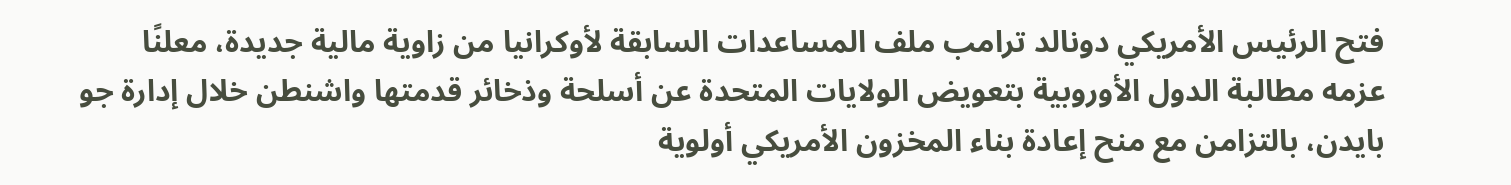فتح الرئيس الأمريكي دونالد ترامب ملف المساعدات السابقة لأوكرانيا من زاوية مالية جديدة، معلنًا عزمه مطالبة الدول الأوروبية بتعويض الولايات المتحدة عن أسلحة وذخائر قدمتها واشنطن خلال إدارة جو بايدن، بالتزامن مع منح إعادة بناء المخزون الأمريكي أولوية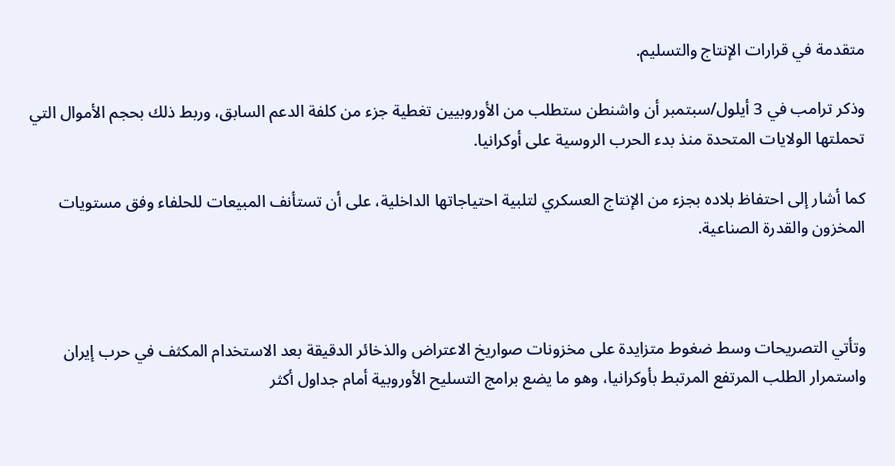متقدمة في قرارات الإنتاج والتسليم.

وذكر ترامب في 3 أيلول/سبتمبر أن واشنطن ستطلب من الأوروبيين تغطية جزء من كلفة الدعم السابق، وربط ذلك بحجم الأموال التي تحملتها الولايات المتحدة منذ بدء الحرب الروسية على أوكرانيا.

كما أشار إلى احتفاظ بلاده بجزء من الإنتاج العسكري لتلبية احتياجاتها الداخلية، على أن تستأنف المبيعات للحلفاء وفق مستويات المخزون والقدرة الصناعية.



وتأتي التصريحات وسط ضغوط متزايدة على مخزونات صواريخ الاعتراض والذخائر الدقيقة بعد الاستخدام المكثف في حرب إيران واستمرار الطلب المرتفع المرتبط بأوكرانيا، وهو ما يضع برامج التسليح الأوروبية أمام جداول أكثر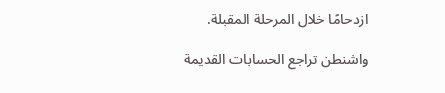ازدحامًا خلال المرحلة المقبلة.

واشنطن تراجع الحسابات القديمة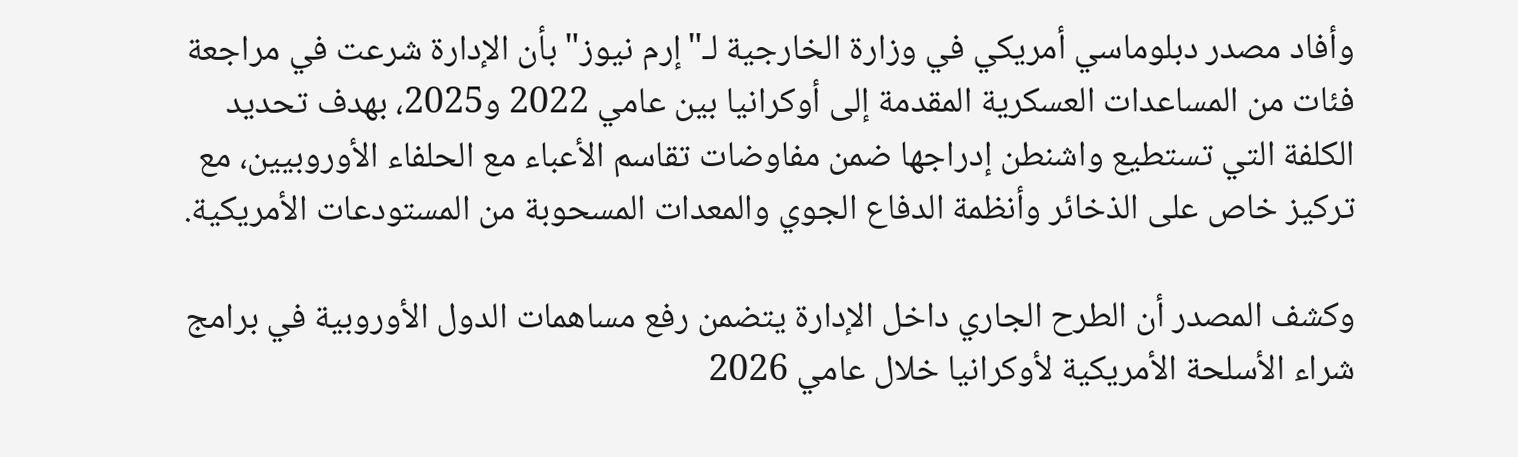وأفاد مصدر دبلوماسي أمريكي في وزارة الخارجية لـ"إرم نيوز" بأن الإدارة شرعت في مراجعة فئات من المساعدات العسكرية المقدمة إلى أوكرانيا بين عامي 2022 و2025، بهدف تحديد الكلفة التي تستطيع واشنطن إدراجها ضمن مفاوضات تقاسم الأعباء مع الحلفاء الأوروبيين، مع تركيز خاص على الذخائر وأنظمة الدفاع الجوي والمعدات المسحوبة من المستودعات الأمريكية.

وكشف المصدر أن الطرح الجاري داخل الإدارة يتضمن رفع مساهمات الدول الأوروبية في برامج شراء الأسلحة الأمريكية لأوكرانيا خلال عامي 2026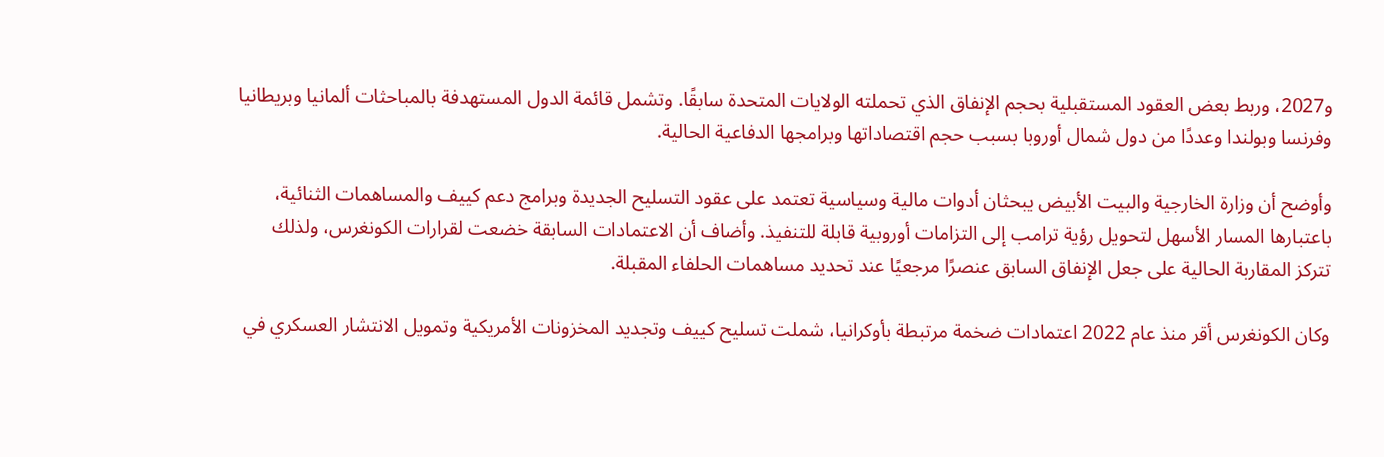و2027، وربط بعض العقود المستقبلية بحجم الإنفاق الذي تحملته الولايات المتحدة سابقًا. وتشمل قائمة الدول المستهدفة بالمباحثات ألمانيا وبريطانيا وفرنسا وبولندا وعددًا من دول شمال أوروبا بسبب حجم اقتصاداتها وبرامجها الدفاعية الحالية.

وأوضح أن وزارة الخارجية والبيت الأبيض يبحثان أدوات مالية وسياسية تعتمد على عقود التسليح الجديدة وبرامج دعم كييف والمساهمات الثنائية، باعتبارها المسار الأسهل لتحويل رؤية ترامب إلى التزامات أوروبية قابلة للتنفيذ. وأضاف أن الاعتمادات السابقة خضعت لقرارات الكونغرس، ولذلك تتركز المقاربة الحالية على جعل الإنفاق السابق عنصرًا مرجعيًا عند تحديد مساهمات الحلفاء المقبلة.

وكان الكونغرس أقر منذ عام 2022 اعتمادات ضخمة مرتبطة بأوكرانيا، شملت تسليح كييف وتجديد المخزونات الأمريكية وتمويل الانتشار العسكري في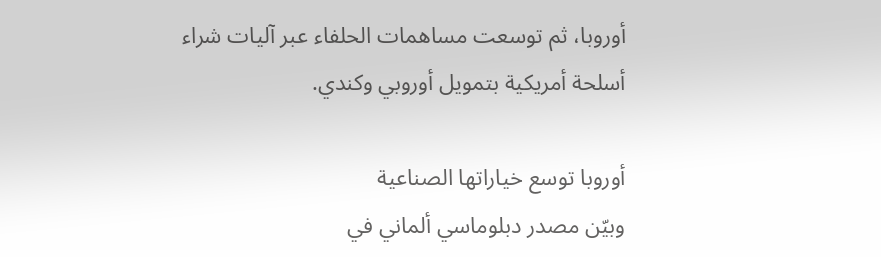أوروبا، ثم توسعت مساهمات الحلفاء عبر آليات شراء أسلحة أمريكية بتمويل أوروبي وكندي.

أوروبا توسع خياراتها الصناعية
وبيّن مصدر دبلوماسي ألماني في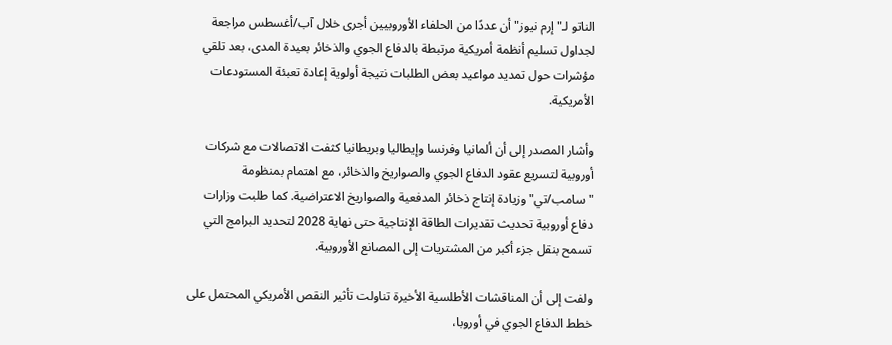الناتو لـ"إرم نيوز" أن عددًا من الحلفاء الأوروبيين أجرى خلال آب/أغسطس مراجعة لجداول تسليم أنظمة أمريكية مرتبطة بالدفاع الجوي والذخائر بعيدة المدى، بعد تلقي مؤشرات حول تمديد مواعيد بعض الطلبات نتيجة أولوية إعادة تعبئة المستودعات الأمريكية.

وأشار المصدر إلى أن ألمانيا وفرنسا وإيطاليا وبريطانيا كثفت الاتصالات مع شركات أوروبية لتسريع عقود الدفاع الجوي والصواريخ والذخائر، مع اهتمام بمنظومة "سامب/تي" وزيادة إنتاج ذخائر المدفعية والصواريخ الاعتراضية. كما طلبت وزارات دفاع أوروبية تحديث تقديرات الطاقة الإنتاجية حتى نهاية 2028 لتحديد البرامج التي تسمح بنقل جزء أكبر من المشتريات إلى المصانع الأوروبية.

ولفت إلى أن المناقشات الأطلسية الأخيرة تناولت تأثير النقص الأمريكي المحتمل على خطط الدفاع الجوي في أوروبا،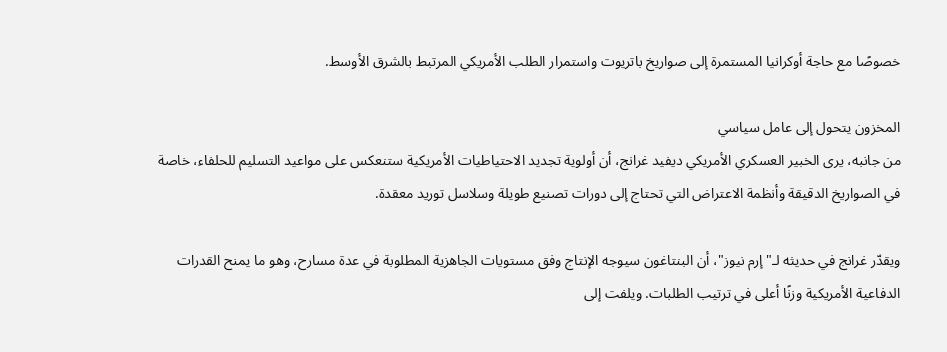خصوصًا مع حاجة أوكرانيا المستمرة إلى صواريخ باتريوت واستمرار الطلب الأمريكي المرتبط بالشرق الأوسط.

المخزون يتحول إلى عامل سياسي
من جانبه، يرى الخبير العسكري الأمريكي ديفيد غرانج، أن أولوية تجديد الاحتياطيات الأمريكية ستنعكس على مواعيد التسليم للحلفاء، خاصة في الصواريخ الدقيقة وأنظمة الاعتراض التي تحتاج إلى دورات تصنيع طويلة وسلاسل توريد معقدة.

ويقدّر غرانج في حديثه لـ"إرم نيوز"، أن البنتاغون سيوجه الإنتاج وفق مستويات الجاهزية المطلوبة في عدة مسارح، وهو ما يمنح القدرات الدفاعية الأمريكية وزنًا أعلى في ترتيب الطلبات. ويلفت إلى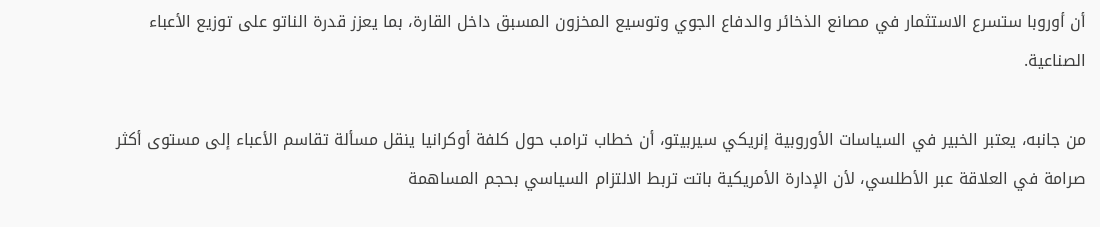أن أوروبا ستسرع الاستثمار في مصانع الذخائر والدفاع الجوي وتوسيع المخزون المسبق داخل القارة، بما يعزز قدرة الناتو على توزيع الأعباء الصناعية.

من جانبه، يعتبر الخبير في السياسات الأوروبية إنريكي سيربيتو، أن خطاب ترامب حول كلفة أوكرانيا ينقل مسألة تقاسم الأعباء إلى مستوى أكثر صرامة في العلاقة عبر الأطلسي، لأن الإدارة الأمريكية باتت تربط الالتزام السياسي بحجم المساهمة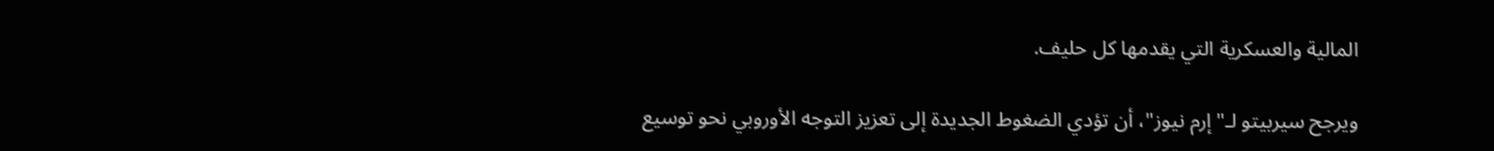المالية والعسكرية التي يقدمها كل حليف.

ويرجح سيربيتو لـ"إرم نيوز"، أن تؤدي الضغوط الجديدة إلى تعزيز التوجه الأوروبي نحو توسيع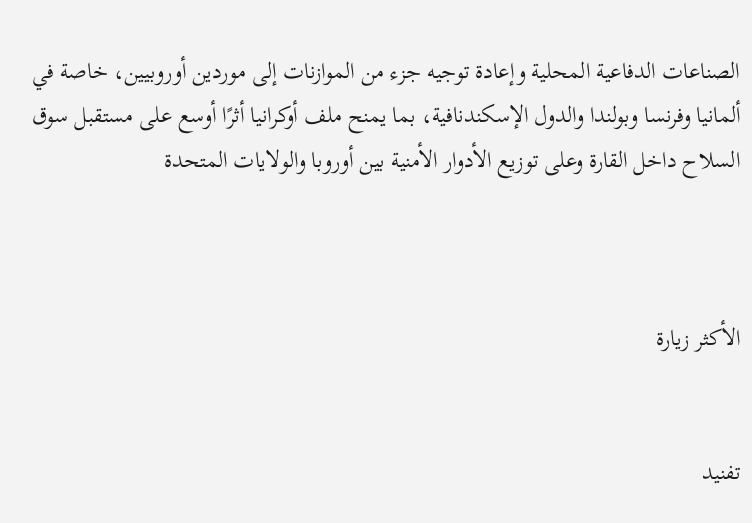الصناعات الدفاعية المحلية وإعادة توجيه جزء من الموازنات إلى موردين أوروبيين، خاصة في ألمانيا وفرنسا وبولندا والدول الإسكندنافية، بما يمنح ملف أوكرانيا أثرًا أوسع على مستقبل سوق السلاح داخل القارة وعلى توزيع الأدوار الأمنية بين أوروبا والولايات المتحدة



الأكثر زيارة


تفنيد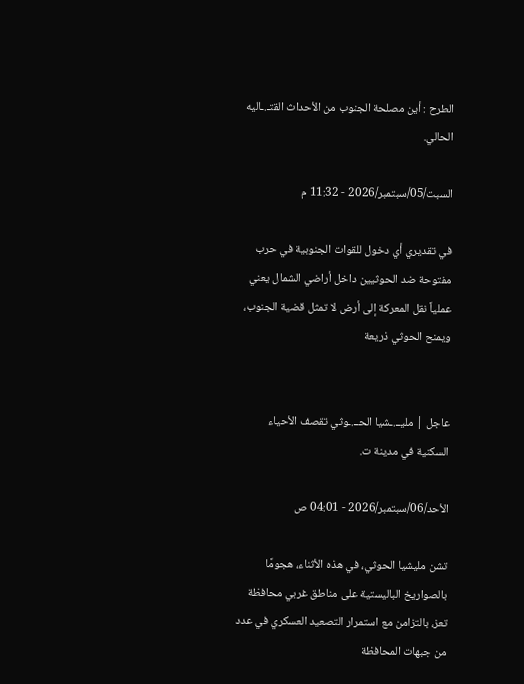الطرح : أين مصلحة الجنوب من الأحداث القتـ.ـاليه الحالي.

السبت/05/سبتمبر/2026 - 11:32 م

في تقديري أي دخول للقوات الجنوبية في حرب مفتوحة ضد الحوثيين داخل أراضي الشمال يعني عملياً نقل المعركة إلى أرض لا تمثل قضية الجنوب، ويمنح الحوثي ذريعة


عاجل | مليــ.ـشيا الحــ.ـوثي تقصف الأحياء السكنية في مدينة ت.

الأحد/06/سبتمبر/2026 - 04:01 ص

تشن مليشيا الحوثي، في هذه الأثناء، هجومًا بالصواريخ الباليستية على مناطق غربي محافظة تعز، بالتزامن مع استمرار التصعيد العسكري في عدد من جبهات المحافظة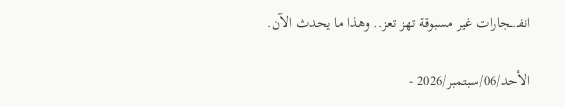انفـ.ـجارات غير مسبوقة تهز تعز.. وهذا ما يحدث الآن.

الأحد/06/سبتمبر/2026 -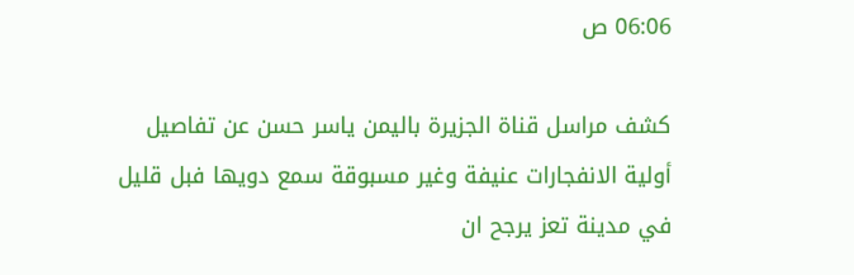06:06 ص

كشف مراسل قناة الجزيرة باليمن ياسر حسن عن تفاصيل أولية الانفجارات عنيفة وغير مسبوقة سمع دويها فبل قليل في مدينة تعز يرجح ان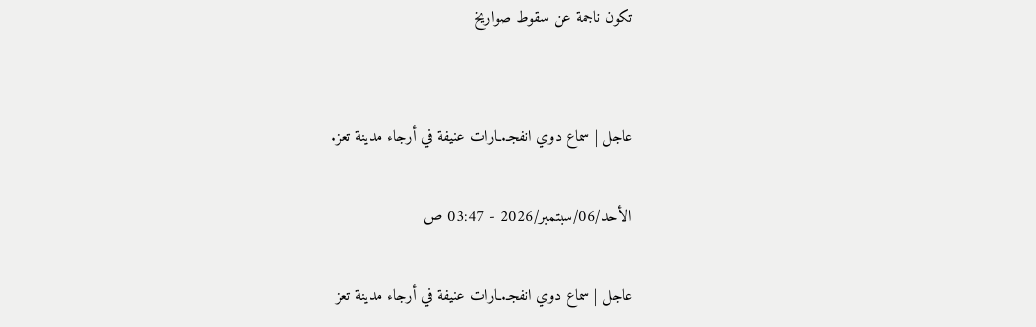تكون ناجمة عن سقوط صواريخ


عاجل | سماع دوي انفجـ.ـارات عنيفة في أرجاء مدينة تعز.

الأحد/06/سبتمبر/2026 - 03:47 ص

عاجل | سماع دوي انفجـ.ـارات عنيفة في أرجاء مدينة تعز